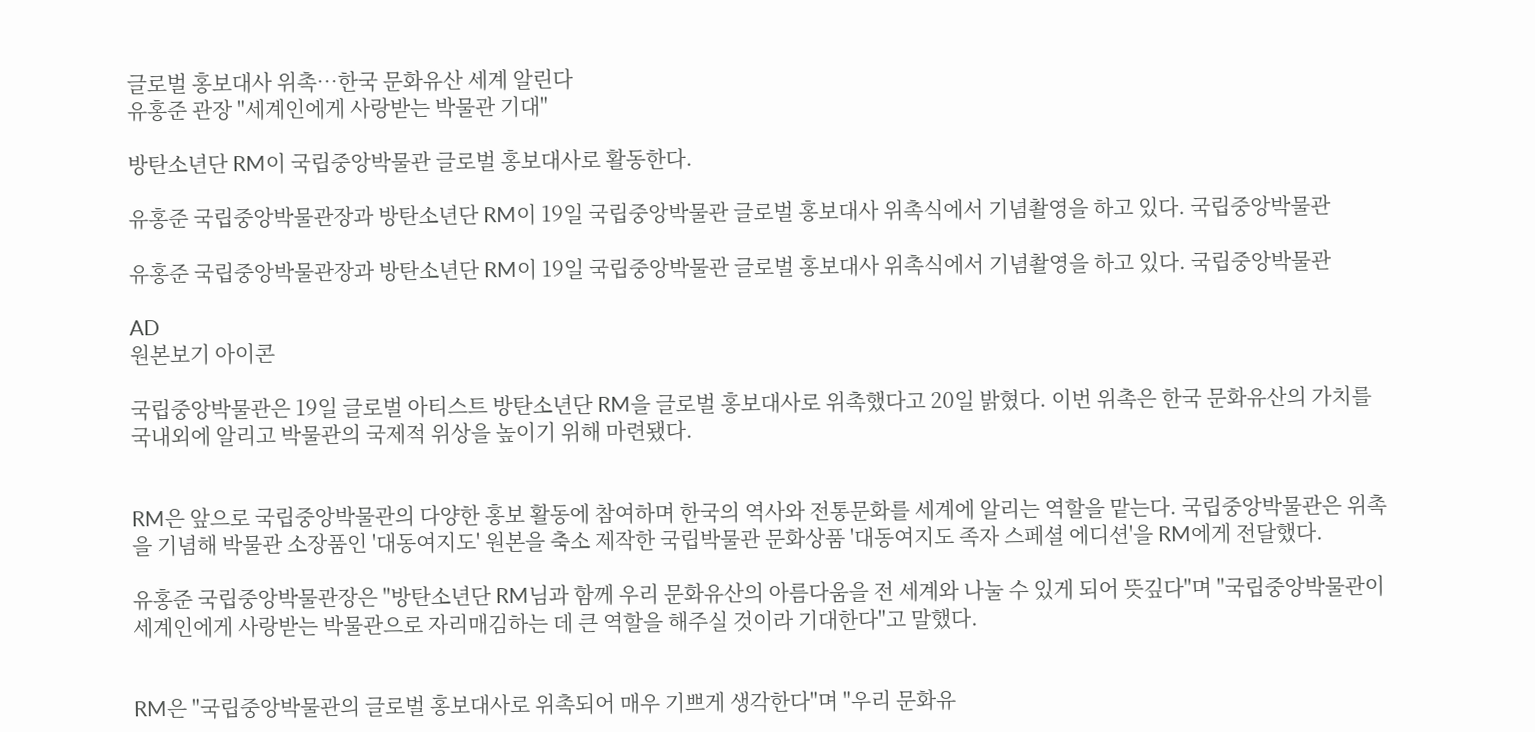글로벌 홍보대사 위촉…한국 문화유산 세계 알린다
유홍준 관장 "세계인에게 사랑받는 박물관 기대"

방탄소년단 RM이 국립중앙박물관 글로벌 홍보대사로 활동한다.

유홍준 국립중앙박물관장과 방탄소년단 RM이 19일 국립중앙박물관 글로벌 홍보대사 위촉식에서 기념촬영을 하고 있다. 국립중앙박물관

유홍준 국립중앙박물관장과 방탄소년단 RM이 19일 국립중앙박물관 글로벌 홍보대사 위촉식에서 기념촬영을 하고 있다. 국립중앙박물관

AD
원본보기 아이콘

국립중앙박물관은 19일 글로벌 아티스트 방탄소년단 RM을 글로벌 홍보대사로 위촉했다고 20일 밝혔다. 이번 위촉은 한국 문화유산의 가치를 국내외에 알리고 박물관의 국제적 위상을 높이기 위해 마련됐다.


RM은 앞으로 국립중앙박물관의 다양한 홍보 활동에 참여하며 한국의 역사와 전통문화를 세계에 알리는 역할을 맡는다. 국립중앙박물관은 위촉을 기념해 박물관 소장품인 '대동여지도' 원본을 축소 제작한 국립박물관 문화상품 '대동여지도 족자 스페셜 에디션'을 RM에게 전달했다.

유홍준 국립중앙박물관장은 "방탄소년단 RM님과 함께 우리 문화유산의 아름다움을 전 세계와 나눌 수 있게 되어 뜻깊다"며 "국립중앙박물관이 세계인에게 사랑받는 박물관으로 자리매김하는 데 큰 역할을 해주실 것이라 기대한다"고 말했다.


RM은 "국립중앙박물관의 글로벌 홍보대사로 위촉되어 매우 기쁘게 생각한다"며 "우리 문화유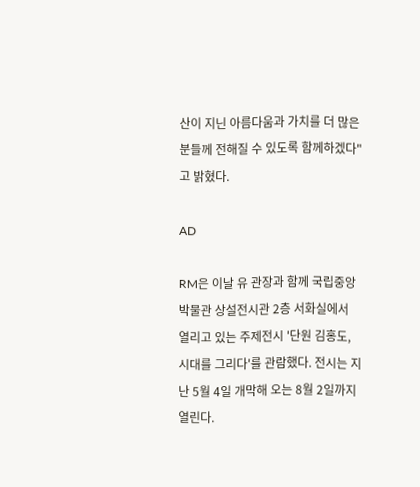산이 지닌 아름다움과 가치를 더 많은 분들께 전해질 수 있도록 함께하겠다"고 밝혔다.

AD

RM은 이날 유 관장과 함께 국립중앙박물관 상설전시관 2층 서화실에서 열리고 있는 주제전시 '단원 김홍도, 시대를 그리다'를 관람했다. 전시는 지난 5월 4일 개막해 오는 8월 2일까지 열린다.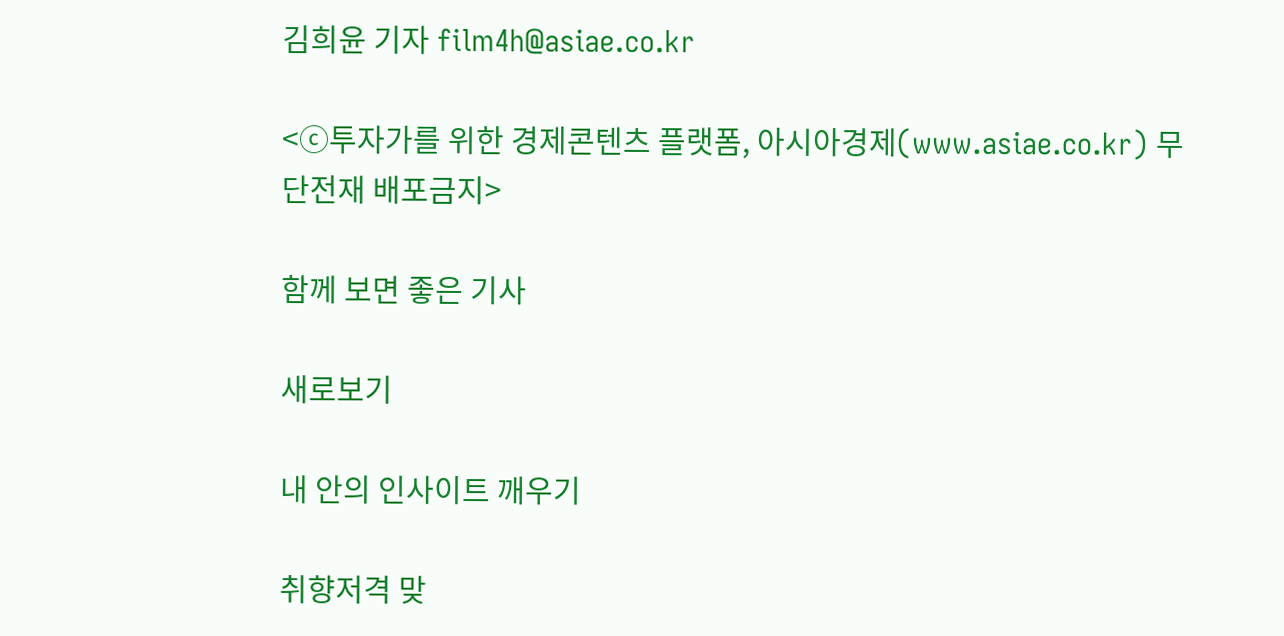김희윤 기자 film4h@asiae.co.kr

<ⓒ투자가를 위한 경제콘텐츠 플랫폼, 아시아경제(www.asiae.co.kr) 무단전재 배포금지>

함께 보면 좋은 기사

새로보기

내 안의 인사이트 깨우기

취향저격 맞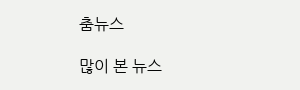춤뉴스

많이 본 뉴스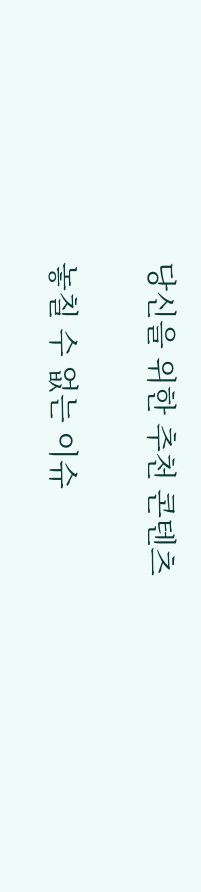당신을 위한 추천 콘텐츠

놓칠 수 없는 이슈